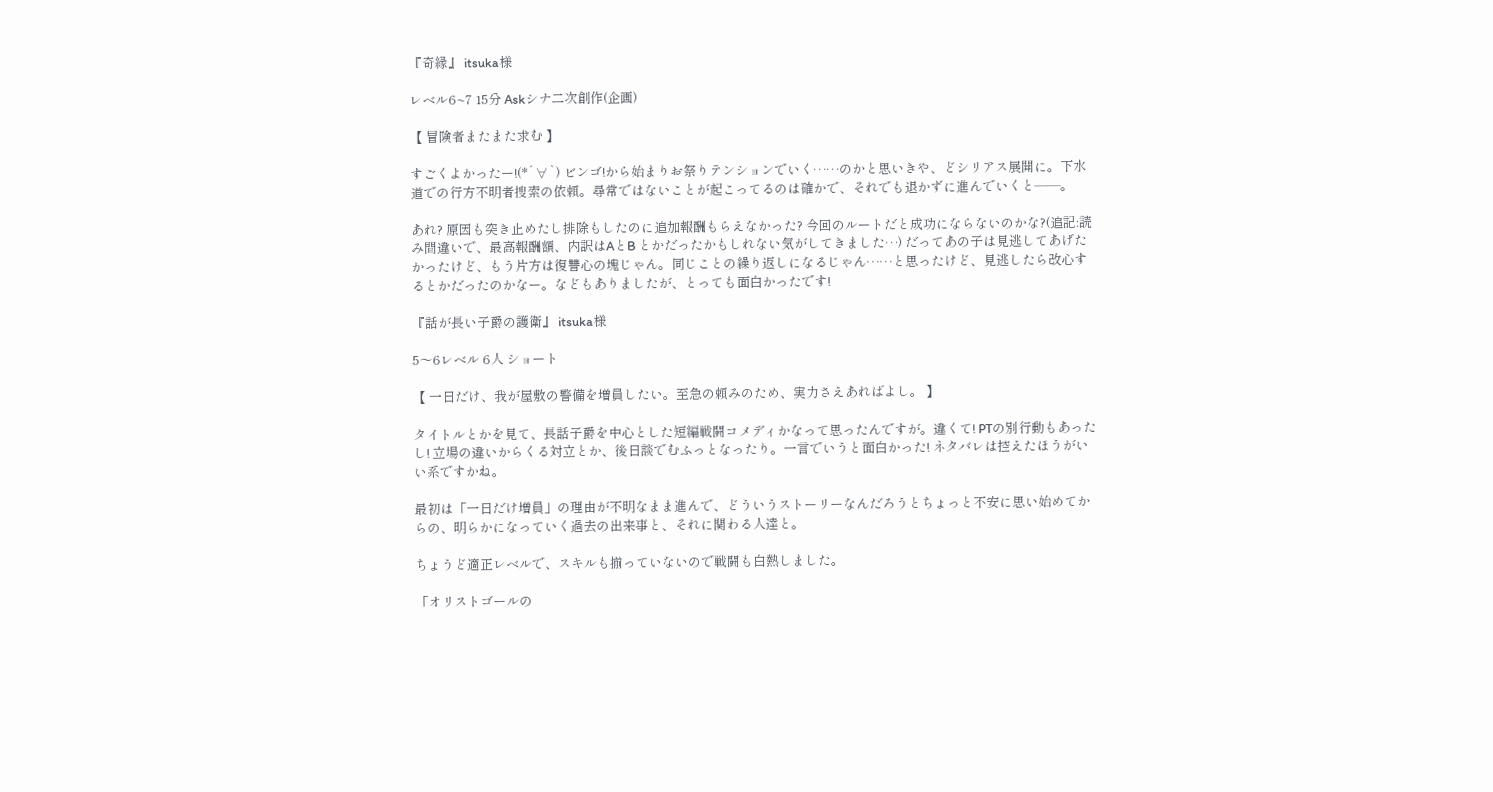『奇縁』 itsuka様

レベル6~7 15分 Askシナ二次創作(企画)

【 冒険者またまた求む 】

すごくよかったー!(*´∀`) ビンゴ!から始まりお祭りテンションでいく……のかと思いきや、どシリアス展開に。下水道での行方不明者捜索の依頼。尋常ではないことが起こってるのは確かで、それでも退かずに進んでいくと――。

あれ? 原因も突き止めたし排除もしたのに追加報酬もらえなかった? 今回のルートだと成功にならないのかな?(追記:読み間違いで、最高報酬額、内訳はAとB とかだったかもしれない気がしてきました…) だってあの子は見逃してあげたかったけど、もう片方は復讐心の塊じゃん。同じことの繰り返しになるじゃん……と思ったけど、見逃したら改心するとかだったのかなー。などもありましたが、とっても面白かったです!

『話が長い子爵の護衛』 itsuka様

5〜6レベル 6人 ショート

【 一日だけ、我が屋敷の警備を増員したい。至急の頼みのため、実力さえあればよし。 】

タイトルとかを見て、長話子爵を中心とした短編戦闘コメディかなって思ったんですが。違くて! PTの別行動もあったし! 立場の違いからくる対立とか、後日談でむふっとなったり。一言でいうと面白かった! ネタバレは控えたほうがいい系ですかね。

最初は「一日だけ増員」の理由が不明なまま進んで、どういうストーリーなんだろうとちょっと不安に思い始めてからの、明らかになっていく過去の出来事と、それに関わる人達と。

ちょうど適正レベルで、スキルも揃っていないので戦闘も白熱しました。

「オリストゴールの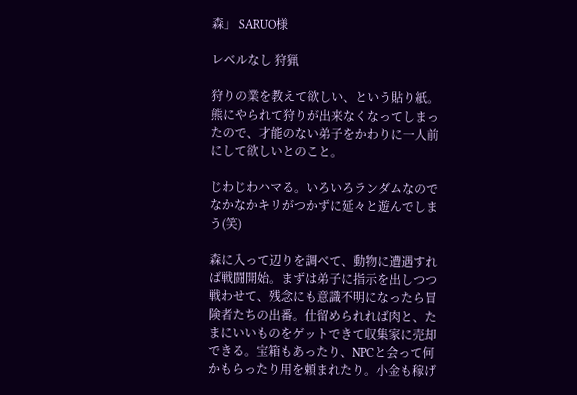森」 SARUO様

レベルなし 狩猟

狩りの業を教えて欲しい、という貼り紙。 熊にやられて狩りが出来なくなってしまったので、才能のない弟子をかわりに一人前にして欲しいとのこと。

じわじわハマる。いろいろランダムなのでなかなかキリがつかずに延々と遊んでしまう(笑)

森に入って辺りを調べて、動物に遭遇すれば戦闘開始。まずは弟子に指示を出しつつ戦わせて、残念にも意識不明になったら冒険者たちの出番。仕留められれば肉と、たまにいいものをゲットできて収集家に売却できる。宝箱もあったり、NPCと会って何かもらったり用を頼まれたり。小金も稼げ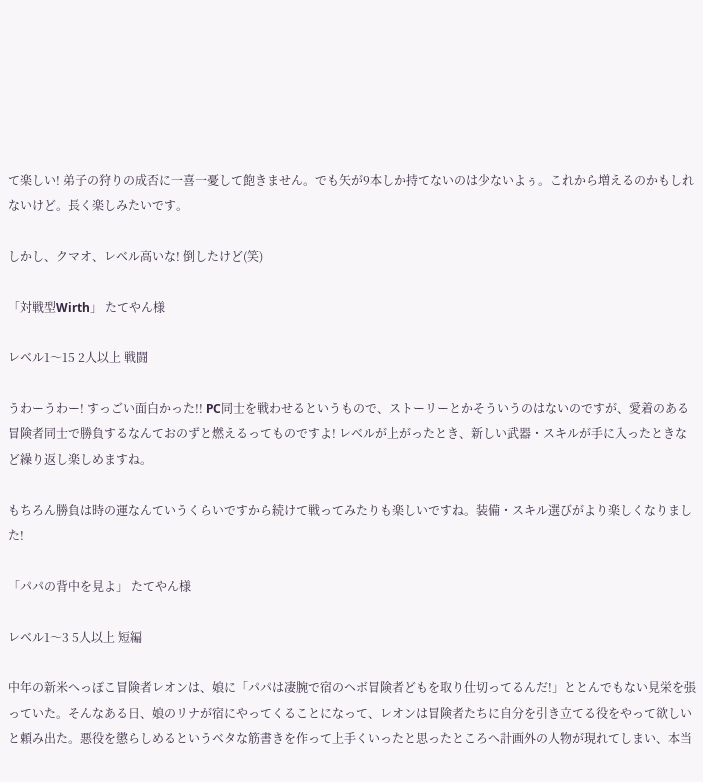て楽しい! 弟子の狩りの成否に一喜一憂して飽きません。でも矢が9本しか持てないのは少ないよぅ。これから増えるのかもしれないけど。長く楽しみたいです。

しかし、クマオ、レベル高いな! 倒したけど(笑)

「対戦型Wirth」 たてやん様

レベル1〜15 2人以上 戦闘

うわーうわー! すっごい面白かった!! PC同士を戦わせるというもので、ストーリーとかそういうのはないのですが、愛着のある冒険者同士で勝負するなんておのずと燃えるってものですよ! レベルが上がったとき、新しい武器・スキルが手に入ったときなど繰り返し楽しめますね。

もちろん勝負は時の運なんていうくらいですから続けて戦ってみたりも楽しいですね。装備・スキル選びがより楽しくなりました!

「パパの背中を見よ」 たてやん様

レベル1〜3 5人以上 短編

中年の新米へっぽこ冒険者レオンは、娘に「パパは凄腕で宿のヘボ冒険者どもを取り仕切ってるんだ!」ととんでもない見栄を張っていた。そんなある日、娘のリナが宿にやってくることになって、レオンは冒険者たちに自分を引き立てる役をやって欲しいと頼み出た。悪役を懲らしめるというベタな筋書きを作って上手くいったと思ったところへ計画外の人物が現れてしまい、本当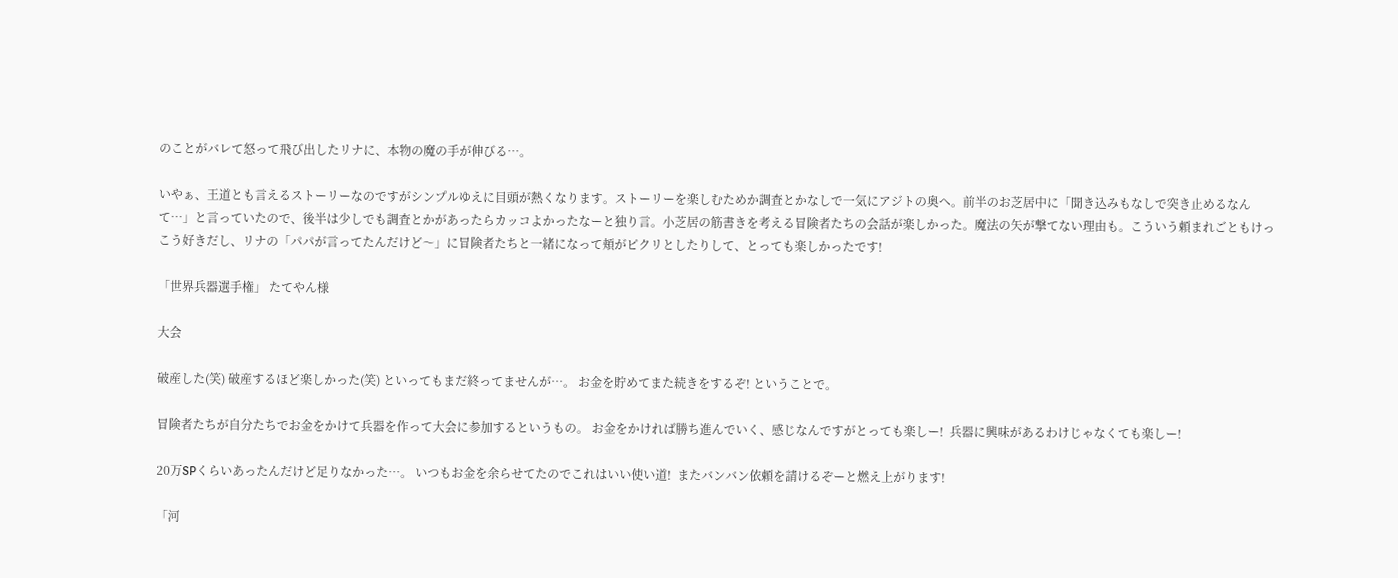のことがバレて怒って飛び出したリナに、本物の魔の手が伸びる…。

いやぁ、王道とも言えるストーリーなのですがシンプルゆえに目頭が熱くなります。ストーリーを楽しむためか調査とかなしで一気にアジトの奥へ。前半のお芝居中に「聞き込みもなしで突き止めるなんて…」と言っていたので、後半は少しでも調査とかがあったらカッコよかったなーと独り言。小芝居の筋書きを考える冒険者たちの会話が楽しかった。魔法の矢が撃てない理由も。こういう頼まれごともけっこう好きだし、リナの「パパが言ってたんだけど〜」に冒険者たちと一緒になって頬がピクリとしたりして、とっても楽しかったです!

「世界兵器選手権」 たてやん様

大会

破産した(笑) 破産するほど楽しかった(笑) といってもまだ終ってませんが…。 お金を貯めてまた続きをするぞ! ということで。

冒険者たちが自分たちでお金をかけて兵器を作って大会に参加するというもの。 お金をかければ勝ち進んでいく、感じなんですがとっても楽しー!  兵器に興味があるわけじゃなくても楽しー!

20万SPくらいあったんだけど足りなかった…。 いつもお金を余らせてたのでこれはいい使い道!  またバンバン依頼を請けるぞーと燃え上がります!

「河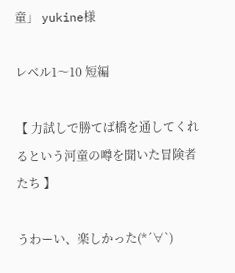童」 yukine様

レベル1〜10 短編

【 力試しで勝てば橋を通してくれるという河童の噂を聞いた冒険者たち 】

うわーい、楽しかった(*´∀`)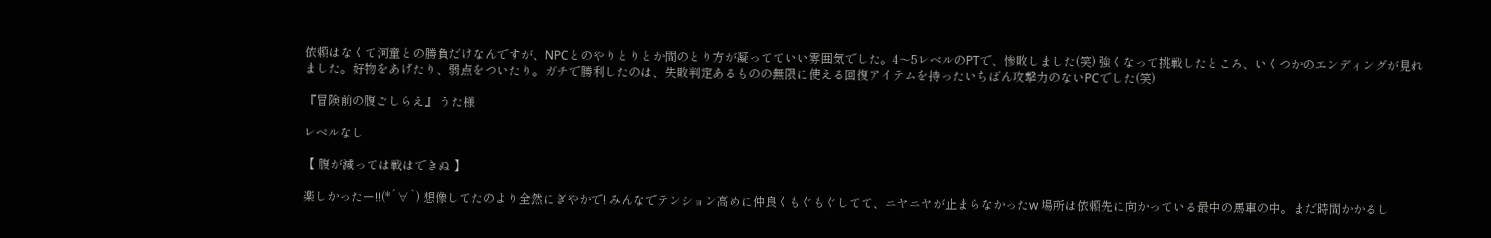依頼はなくて河童との勝負だけなんですが、NPCとのやりとりとか間のとり方が凝ってていい雰囲気でした。4〜5レベルのPTで、惨敗しました(笑) 強くなって挑戦したところ、いくつかのエンディングが見れました。好物をあげたり、弱点をついたり。ガチで勝利したのは、失敗判定あるものの無限に使える回復アイテムを持ったいちばん攻撃力のないPCでした(笑)

『冒険前の腹ごしらえ』 うた様

レベルなし

【 腹が減っては戦はできぬ 】

楽しかったー!!(*´∀`) 想像してたのより全然にぎやかで! みんなでテンション高めに仲良くもぐもぐしてて、ニヤニヤが止まらなかったw 場所は依頼先に向かっている最中の馬車の中。まだ時間かかるし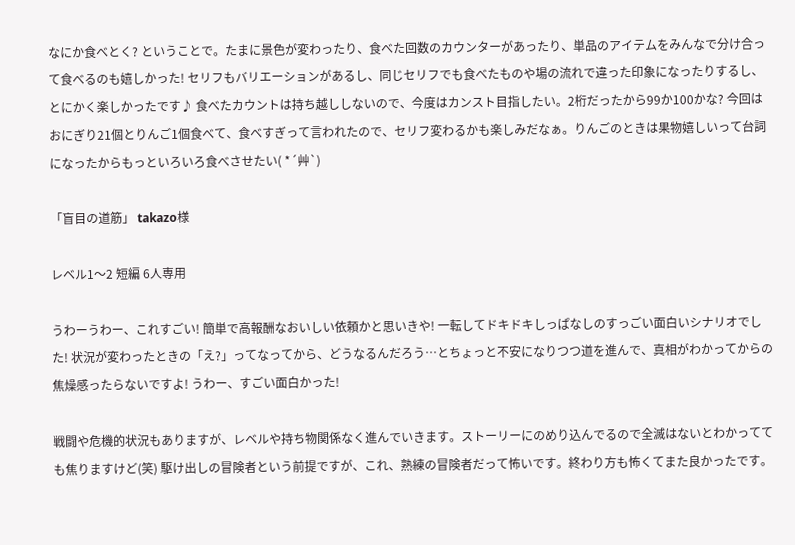なにか食べとく? ということで。たまに景色が変わったり、食べた回数のカウンターがあったり、単品のアイテムをみんなで分け合って食べるのも嬉しかった! セリフもバリエーションがあるし、同じセリフでも食べたものや場の流れで違った印象になったりするし、とにかく楽しかったです♪ 食べたカウントは持ち越ししないので、今度はカンスト目指したい。2桁だったから99か100かな? 今回はおにぎり21個とりんご1個食べて、食べすぎって言われたので、セリフ変わるかも楽しみだなぁ。りんごのときは果物嬉しいって台詞になったからもっといろいろ食べさせたい( *´艸`)

「盲目の道筋」 takazo様

レベル1〜2 短編 6人専用

うわーうわー、これすごい! 簡単で高報酬なおいしい依頼かと思いきや! 一転してドキドキしっぱなしのすっごい面白いシナリオでした! 状況が変わったときの「え?」ってなってから、どうなるんだろう…とちょっと不安になりつつ道を進んで、真相がわかってからの焦燥感ったらないですよ! うわー、すごい面白かった!

戦闘や危機的状況もありますが、レベルや持ち物関係なく進んでいきます。ストーリーにのめり込んでるので全滅はないとわかってても焦りますけど(笑) 駆け出しの冒険者という前提ですが、これ、熟練の冒険者だって怖いです。終わり方も怖くてまた良かったです。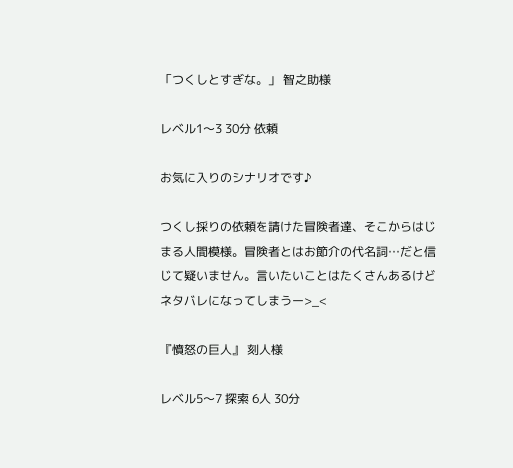「つくしとすぎな。」 智之助様

レベル1〜3 30分 依頼

お気に入りのシナリオです♪

つくし採りの依頼を請けた冒険者達、そこからはじまる人間模様。冒険者とはお節介の代名詞…だと信じて疑いません。言いたいことはたくさんあるけどネタバレになってしまうー>_<

『憤怒の巨人』 刻人様

レベル5〜7 探索 6人 30分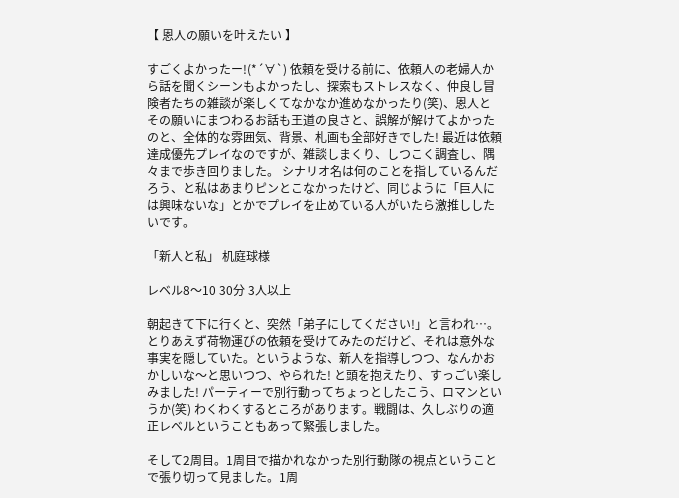【 恩人の願いを叶えたい 】

すごくよかったー!(*´∀`) 依頼を受ける前に、依頼人の老婦人から話を聞くシーンもよかったし、探索もストレスなく、仲良し冒険者たちの雑談が楽しくてなかなか進めなかったり(笑)、恩人とその願いにまつわるお話も王道の良さと、誤解が解けてよかったのと、全体的な雰囲気、背景、札画も全部好きでした! 最近は依頼達成優先プレイなのですが、雑談しまくり、しつこく調査し、隅々まで歩き回りました。 シナリオ名は何のことを指しているんだろう、と私はあまりピンとこなかったけど、同じように「巨人には興味ないな」とかでプレイを止めている人がいたら激推ししたいです。

「新人と私」 机庭球様

レベル8〜10 30分 3人以上

朝起きて下に行くと、突然「弟子にしてください!」と言われ…。とりあえず荷物運びの依頼を受けてみたのだけど、それは意外な事実を隠していた。というような、新人を指導しつつ、なんかおかしいな〜と思いつつ、やられた! と頭を抱えたり、すっごい楽しみました! パーティーで別行動ってちょっとしたこう、ロマンというか(笑) わくわくするところがあります。戦闘は、久しぶりの適正レベルということもあって緊張しました。

そして2周目。1周目で描かれなかった別行動隊の視点ということで張り切って見ました。1周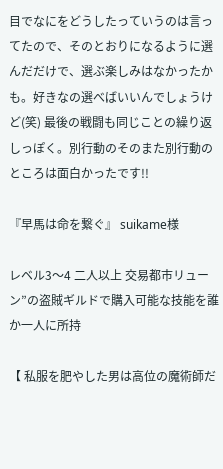目でなにをどうしたっていうのは言ってたので、そのとおりになるように選んだだけで、選ぶ楽しみはなかったかも。好きなの選べばいいんでしょうけど(笑) 最後の戦闘も同じことの繰り返しっぽく。別行動のそのまた別行動のところは面白かったです!!

『早馬は命を繋ぐ』 suikame様

レベル3〜4 二人以上 交易都市リューン”の盗賊ギルドで購入可能な技能を誰か一人に所持

【 私服を肥やした男は高位の魔術師だ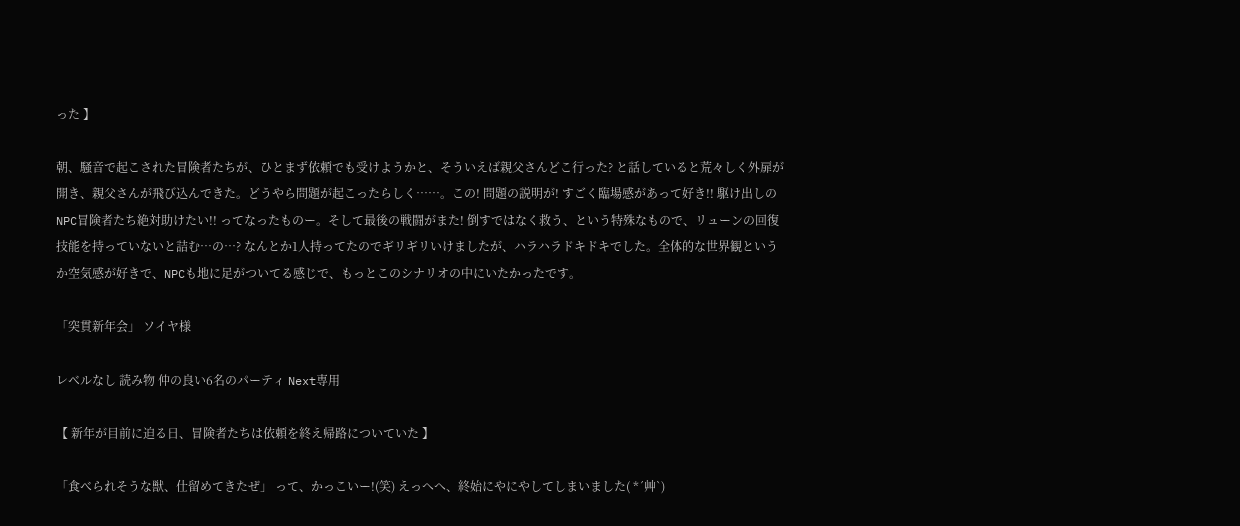った 】

朝、騒音で起こされた冒険者たちが、ひとまず依頼でも受けようかと、そういえば親父さんどこ行った? と話していると荒々しく外扉が開き、親父さんが飛び込んできた。どうやら問題が起こったらしく……。この! 問題の説明が! すごく臨場感があって好き!! 駆け出しのNPC冒険者たち絶対助けたい!! ってなったものー。そして最後の戦闘がまた! 倒すではなく救う、という特殊なもので、リューンの回復技能を持っていないと詰む…の…? なんとか1人持ってたのでギリギリいけましたが、ハラハラドキドキでした。全体的な世界観というか空気感が好きで、NPCも地に足がついてる感じで、もっとこのシナリオの中にいたかったです。

「突貫新年会」 ソイヤ様

レベルなし 読み物 仲の良い6名のパーティ Next専用

【 新年が目前に迫る日、冒険者たちは依頼を終え帰路についていた 】

「食べられそうな獣、仕留めてきたぜ」 って、かっこいー!(笑) えっへへ、終始にやにやしてしまいました( *´艸`)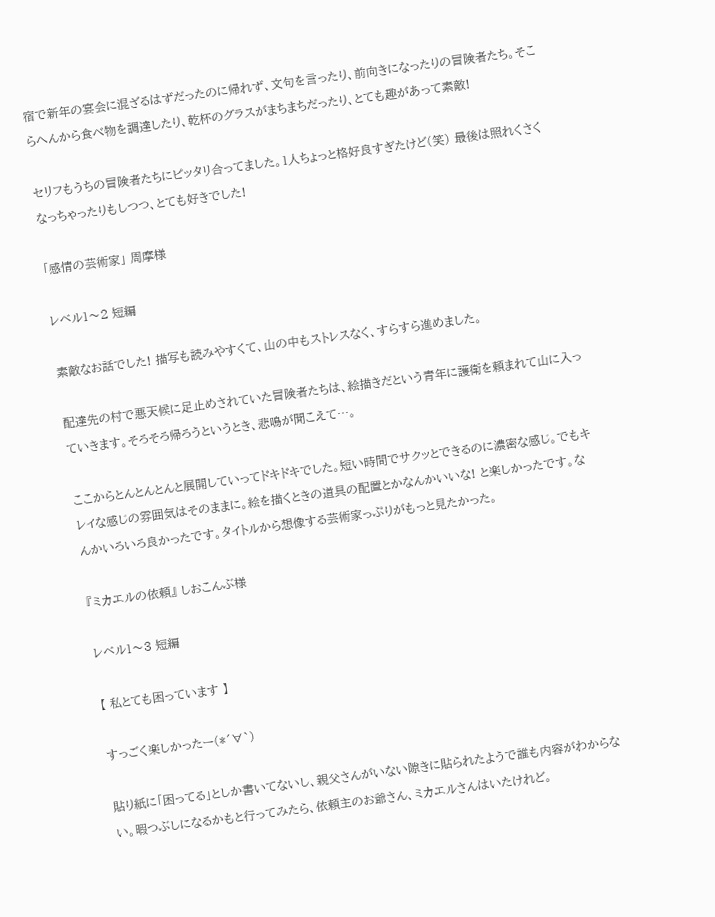宿で新年の宴会に混ざるはずだったのに帰れず、文句を言ったり、前向きになったりの冒険者たち。そこらへんから食べ物を調達したり、乾杯のグラスがまちまちだったり、とても趣があって素敵!

セリフもうちの冒険者たちにピッタリ合ってました。1人ちょっと格好良すぎたけど(笑) 最後は照れくさくなっちゃったりもしつつ、とても好きでした!

「感情の芸術家」 周摩様

レベル1〜2 短編

素敵なお話でした! 描写も読みやすくて、山の中もストレスなく、すらすら進めました。

配達先の村で悪天候に足止めされていた冒険者たちは、絵描きだという青年に護衛を頼まれて山に入っていきます。そろそろ帰ろうというとき、悲鳴が聞こえて…。

ここからとんとんとんと展開していってドキドキでした。短い時間でサクッとできるのに濃密な感じ。でもキレイな感じの雰囲気はそのままに。絵を描くときの道具の配置とかなんかいいな! と楽しかったです。なんかいろいろ良かったです。タイトルから想像する芸術家っぷりがもっと見たかった。

『ミカエルの依頼』 しおこんぶ様

レベル1〜3 短編

【 私とても困っています 】

すっごく楽しかったー(*´∀`)

貼り紙に「困ってる」としか書いてないし、親父さんがいない隙きに貼られたようで誰も内容がわからない。暇つぶしになるかもと行ってみたら、依頼主のお爺さん、ミカエルさんはいたけれど。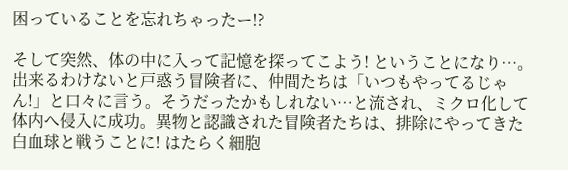困っていることを忘れちゃったー!?

そして突然、体の中に入って記憶を探ってこよう! ということになり…。出来るわけないと戸惑う冒険者に、仲間たちは「いつもやってるじゃん!」と口々に言う。そうだったかもしれない…と流され、ミクロ化して体内へ侵入に成功。異物と認識された冒険者たちは、排除にやってきた白血球と戦うことに! はたらく細胞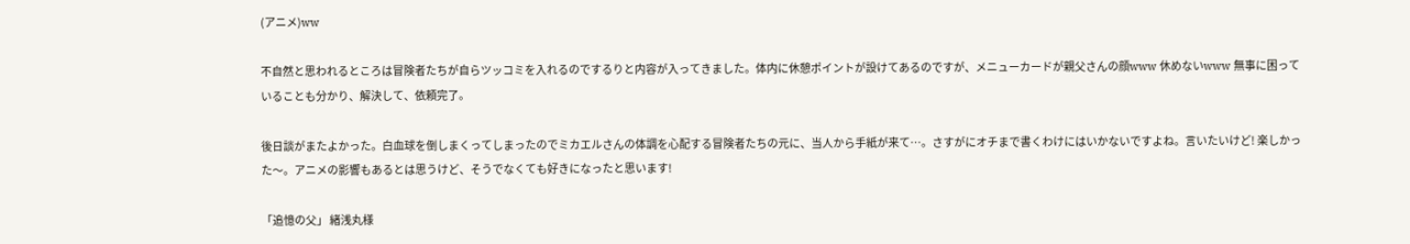(アニメ)ww

不自然と思われるところは冒険者たちが自らツッコミを入れるのでするりと内容が入ってきました。体内に休憩ポイントが設けてあるのですが、メニューカードが親父さんの顔www 休めないwww 無事に困っていることも分かり、解決して、依頼完了。

後日談がまたよかった。白血球を倒しまくってしまったのでミカエルさんの体調を心配する冒険者たちの元に、当人から手紙が来て…。さすがにオチまで書くわけにはいかないですよね。言いたいけど! 楽しかった〜。アニメの影響もあるとは思うけど、そうでなくても好きになったと思います!

「追憶の父」 緒浅丸様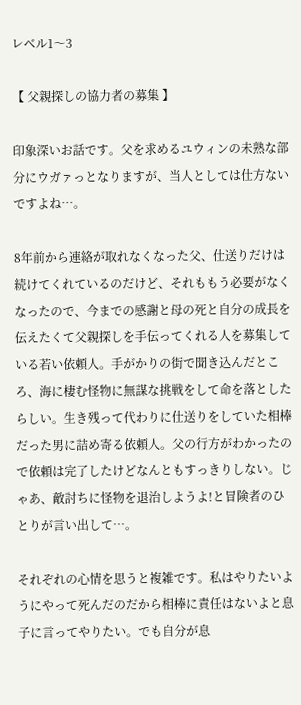レベル1〜3

【 父親探しの協力者の募集 】

印象深いお話です。父を求めるユウィンの未熟な部分にウガァっとなりますが、当人としては仕方ないですよね…。

8年前から連絡が取れなくなった父、仕送りだけは続けてくれているのだけど、それももう必要がなくなったので、今までの感謝と母の死と自分の成長を伝えたくて父親探しを手伝ってくれる人を募集している若い依頼人。手がかりの街で聞き込んだところ、海に棲む怪物に無謀な挑戦をして命を落としたらしい。生き残って代わりに仕送りをしていた相棒だった男に詰め寄る依頼人。父の行方がわかったので依頼は完了したけどなんともすっきりしない。じゃあ、敵討ちに怪物を退治しようよ!と冒険者のひとりが言い出して…。

それぞれの心情を思うと複雑です。私はやりたいようにやって死んだのだから相棒に責任はないよと息子に言ってやりたい。でも自分が息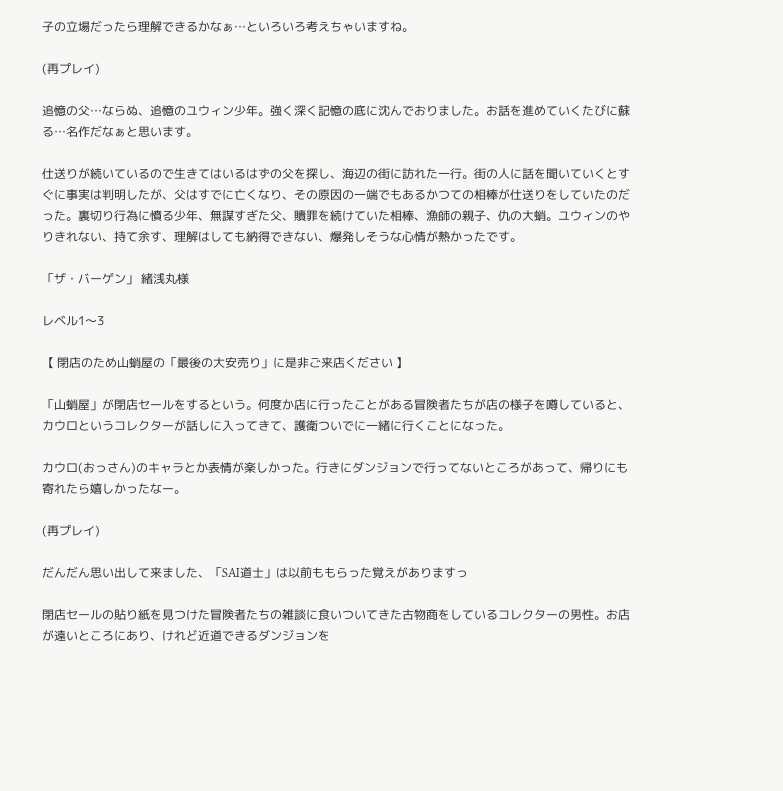子の立場だったら理解できるかなぁ…といろいろ考えちゃいますね。

(再プレイ)

追憶の父…ならぬ、追憶のユウィン少年。強く深く記憶の底に沈んでおりました。お話を進めていくたびに蘇る…名作だなぁと思います。

仕送りが続いているので生きてはいるはずの父を探し、海辺の街に訪れた一行。街の人に話を聞いていくとすぐに事実は判明したが、父はすでに亡くなり、その原因の一端でもあるかつての相棒が仕送りをしていたのだった。裏切り行為に憤る少年、無謀すぎた父、贖罪を続けていた相棒、漁師の親子、仇の大蛸。ユウィンのやりきれない、持て余す、理解はしても納得できない、爆発しそうな心情が熱かったです。

「ザ・バーゲン」 緒浅丸様

レベル1〜3

【 閉店のため山蛸屋の「最後の大安売り」に是非ご来店ください 】

「山蛸屋」が閉店セールをするという。何度か店に行ったことがある冒険者たちが店の様子を噂していると、カウロというコレクターが話しに入ってきて、護衛ついでに一緒に行くことになった。

カウロ(おっさん)のキャラとか表情が楽しかった。行きにダンジョンで行ってないところがあって、帰りにも寄れたら嬉しかったなー。

(再プレイ)

だんだん思い出して来ました、「SAI道士」は以前ももらった覚えがありますっ

閉店セールの貼り紙を見つけた冒険者たちの雑談に食いついてきた古物商をしているコレクターの男性。お店が遠いところにあり、けれど近道できるダンジョンを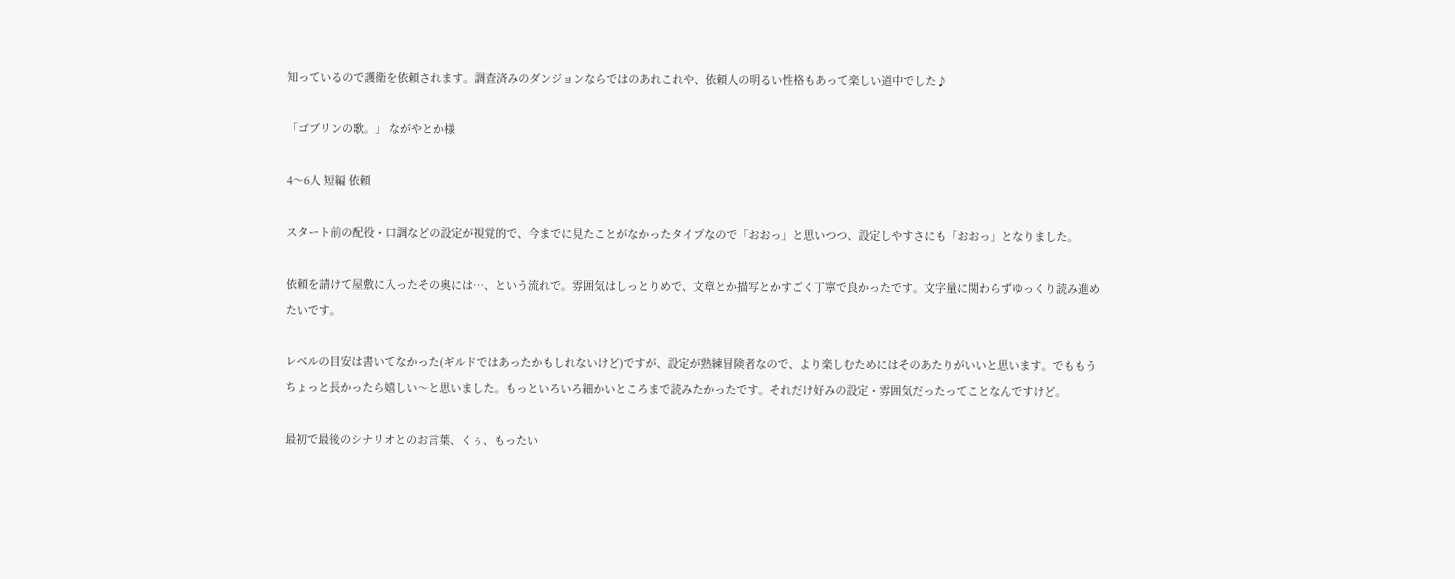知っているので護衛を依頼されます。調査済みのダンジョンならではのあれこれや、依頼人の明るい性格もあって楽しい道中でした♪

「ゴブリンの歌。」 ながやとか様

4〜6人 短編 依頼

スタート前の配役・口調などの設定が視覚的で、今までに見たことがなかったタイプなので「おおっ」と思いつつ、設定しやすさにも「おおっ」となりました。

依頼を請けて屋敷に入ったその奥には…、という流れで。雰囲気はしっとりめで、文章とか描写とかすごく丁寧で良かったです。文字量に関わらずゆっくり読み進めたいです。

レベルの目安は書いてなかった(ギルドではあったかもしれないけど)ですが、設定が熟練冒険者なので、より楽しむためにはそのあたりがいいと思います。でももうちょっと長かったら嬉しい〜と思いました。もっといろいろ細かいところまで読みたかったです。それだけ好みの設定・雰囲気だったってことなんですけど。

最初で最後のシナリオとのお言葉、くぅ、もったい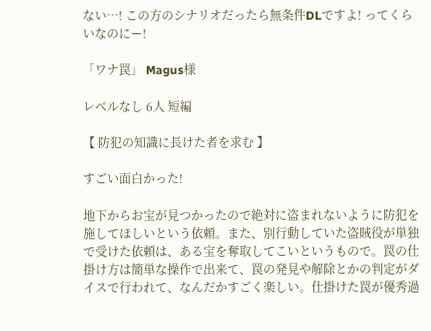ない…! この方のシナリオだったら無条件DLですよ! ってくらいなのにー!

「ワナ罠」 Magus様

レベルなし 6人 短編

【 防犯の知識に長けた者を求む 】

すごい面白かった!

地下からお宝が見つかったので絶対に盗まれないように防犯を施してほしいという依頼。また、別行動していた盗賊役が単独で受けた依頼は、ある宝を奪取してこいというもので。罠の仕掛け方は簡単な操作で出来て、罠の発見や解除とかの判定がダイスで行われて、なんだかすごく楽しい。仕掛けた罠が優秀過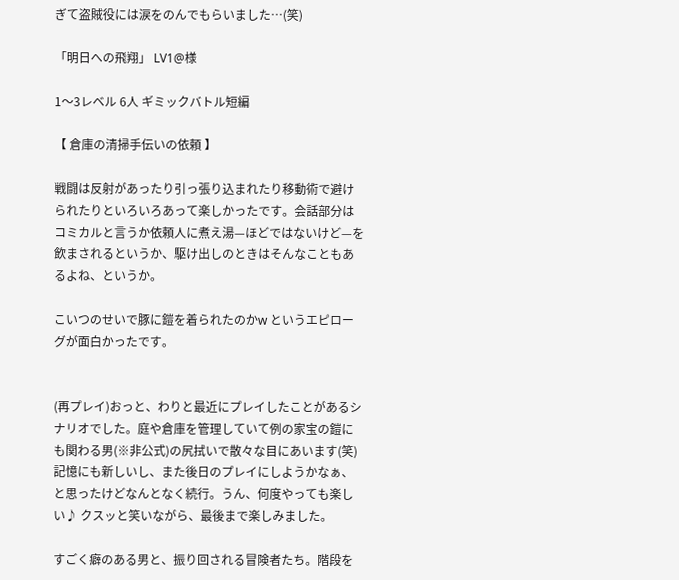ぎて盗賊役には涙をのんでもらいました…(笑)

「明日への飛翔」 LV1@様

1〜3レベル 6人 ギミックバトル短編

【 倉庫の清掃手伝いの依頼 】

戦闘は反射があったり引っ張り込まれたり移動術で避けられたりといろいろあって楽しかったです。会話部分はコミカルと言うか依頼人に煮え湯—ほどではないけど—を飲まされるというか、駆け出しのときはそんなこともあるよね、というか。

こいつのせいで豚に鎧を着られたのかw というエピローグが面白かったです。


(再プレイ)おっと、わりと最近にプレイしたことがあるシナリオでした。庭や倉庫を管理していて例の家宝の鎧にも関わる男(※非公式)の尻拭いで散々な目にあいます(笑) 記憶にも新しいし、また後日のプレイにしようかなぁ、と思ったけどなんとなく続行。うん、何度やっても楽しい♪ クスッと笑いながら、最後まで楽しみました。

すごく癖のある男と、振り回される冒険者たち。階段を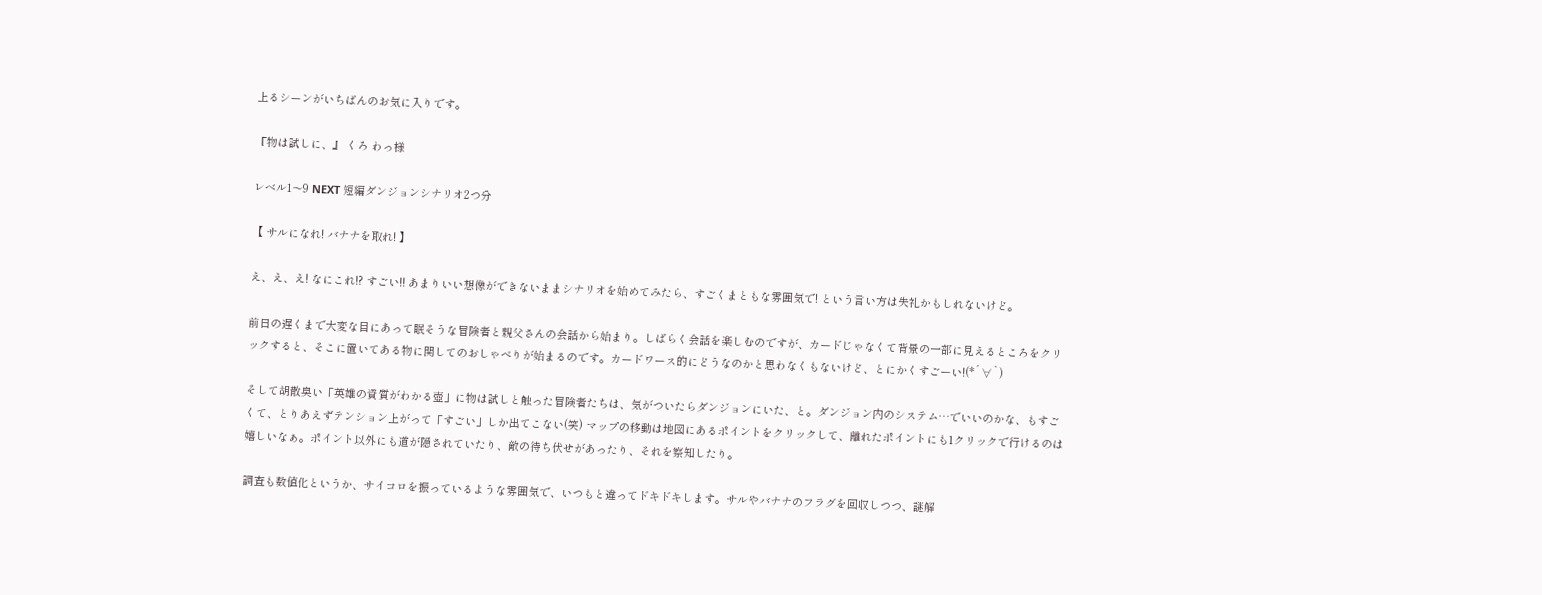上るシーンがいちばんのお気に入りです。

『物は試しに、』 くろ わっ様

レベル1〜9 NEXT 短編ダンジョンシナリオ2つ分

【 サルになれ! バナナを取れ! 】

え、え、え! なにこれ!? すごい!! あまりいい想像ができないままシナリオを始めてみたら、すごくまともな雰囲気で! という言い方は失礼かもしれないけど。

前日の遅くまで大変な目にあって眠そうな冒険者と親父さんの会話から始まり。しばらく会話を楽しむのですが、カードじゃなくて背景の一部に見えるところをクリックすると、そこに置いてある物に関してのおしゃべりが始まるのです。カードワース的にどうなのかと思わなくもないけど、とにかくすごーい!(*´∀`)

そして胡散臭い「英雄の資質がわかる壺」に物は試しと触った冒険者たちは、気がついたらダンジョンにいた、と。ダンジョン内のシステム…でいいのかな、もすごくて、とりあえずテンション上がって「すごい」しか出てこない(笑) マップの移動は地図にあるポイントをクリックして、離れたポイントにも1クリックで行けるのは嬉しいなぁ。ポイント以外にも道が隠されていたり、敵の待ち伏せがあったり、それを察知したり。

調査も数値化というか、サイコロを振っているような雰囲気で、いつもと違ってドキドキします。サルやバナナのフラグを回収しつつ、謎解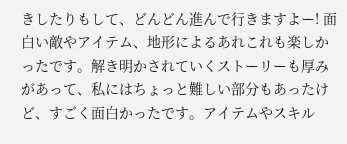きしたりもして、どんどん進んで行きますよー! 面白い敵やアイテム、地形によるあれこれも楽しかったです。解き明かされていくストーリーも厚みがあって、私にはちょっと難しい部分もあったけど、すごく面白かったです。アイテムやスキル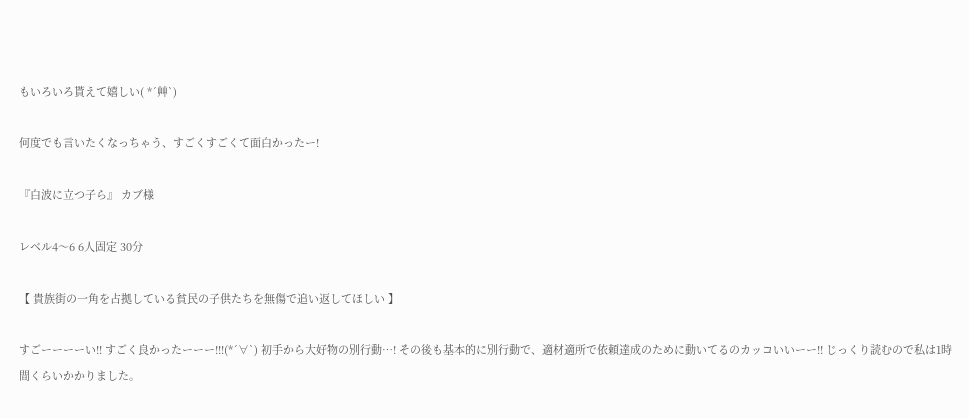もいろいろ貰えて嬉しい( *´艸`)

何度でも言いたくなっちゃう、すごくすごくて面白かったー!

『白波に立つ子ら』 カブ様

レベル4〜6 6人固定 30分

【 貴族街の一角を占拠している貧民の子供たちを無傷で追い返してほしい 】

すごーーーーい!! すごく良かったーーー!!!(*´∀`) 初手から大好物の別行動…! その後も基本的に別行動で、適材適所で依頼達成のために動いてるのカッコいいーー!! じっくり読むので私は1時間くらいかかりました。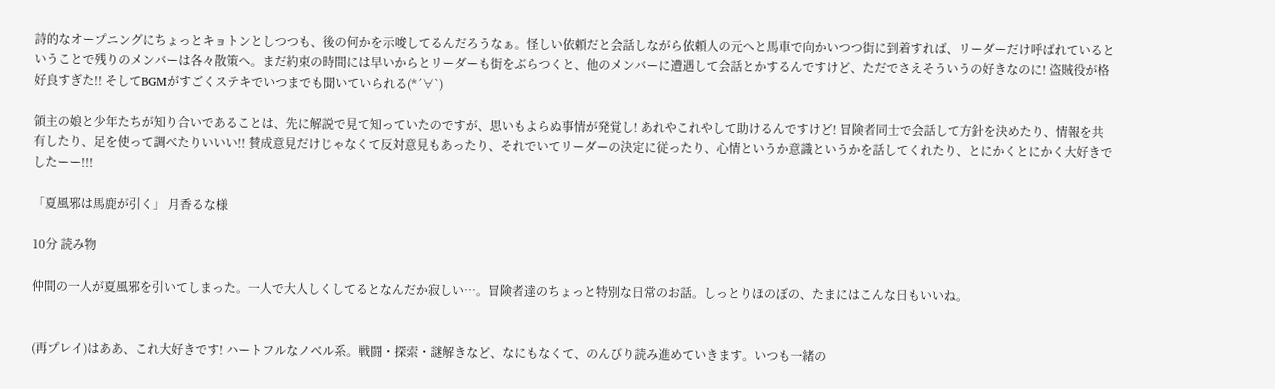詩的なオープニングにちょっとキョトンとしつつも、後の何かを示唆してるんだろうなぁ。怪しい依頼だと会話しながら依頼人の元へと馬車で向かいつつ街に到着すれば、リーダーだけ呼ばれているということで残りのメンバーは各々散策へ。まだ約束の時間には早いからとリーダーも街をぶらつくと、他のメンバーに遭遇して会話とかするんですけど、ただでさえそういうの好きなのに! 盗賊役が格好良すぎた!! そしてBGMがすごくステキでいつまでも聞いていられる(*´∀`)

領主の娘と少年たちが知り合いであることは、先に解説で見て知っていたのですが、思いもよらぬ事情が発覚し! あれやこれやして助けるんですけど! 冒険者同士で会話して方針を決めたり、情報を共有したり、足を使って調べたりいいい!! 賛成意見だけじゃなくて反対意見もあったり、それでいてリーダーの決定に従ったり、心情というか意識というかを話してくれたり、とにかくとにかく大好きでしたーー!!!

「夏風邪は馬鹿が引く」 月香るな様

10分 読み物

仲間の一人が夏風邪を引いてしまった。一人で大人しくしてるとなんだか寂しい…。冒険者達のちょっと特別な日常のお話。しっとりほのぼの、たまにはこんな日もいいね。


(再プレイ)はああ、これ大好きです! ハートフルなノベル系。戦闘・探索・謎解きなど、なにもなくて、のんびり読み進めていきます。いつも一緒の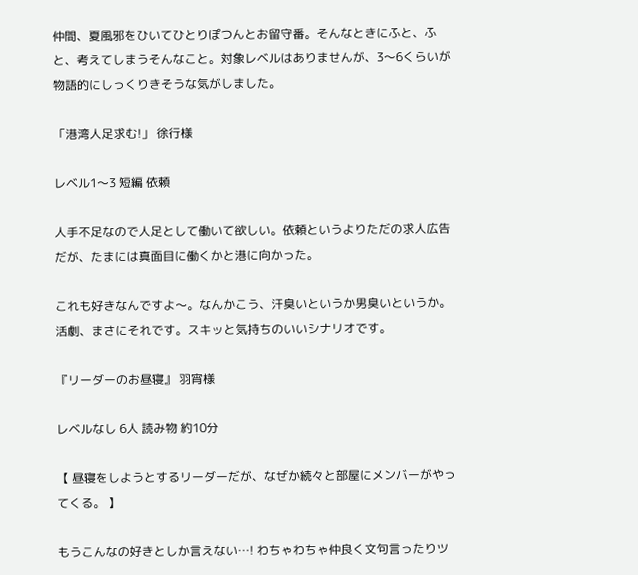仲間、夏風邪をひいてひとりぽつんとお留守番。そんなときにふと、ふと、考えてしまうそんなこと。対象レベルはありませんが、3〜6くらいが物語的にしっくりきそうな気がしました。

「港湾人足求む!」 徐行様

レベル1〜3 短編 依頼

人手不足なので人足として働いて欲しい。依頼というよりただの求人広告だが、たまには真面目に働くかと港に向かった。

これも好きなんですよ〜。なんかこう、汗臭いというか男臭いというか。活劇、まさにそれです。スキッと気持ちのいいシナリオです。

『リーダーのお昼寝』 羽宵様

レベルなし 6人 読み物 約10分

【 昼寝をしようとするリーダーだが、なぜか続々と部屋にメンバーがやってくる。 】

もうこんなの好きとしか言えない…! わちゃわちゃ仲良く文句言ったりツ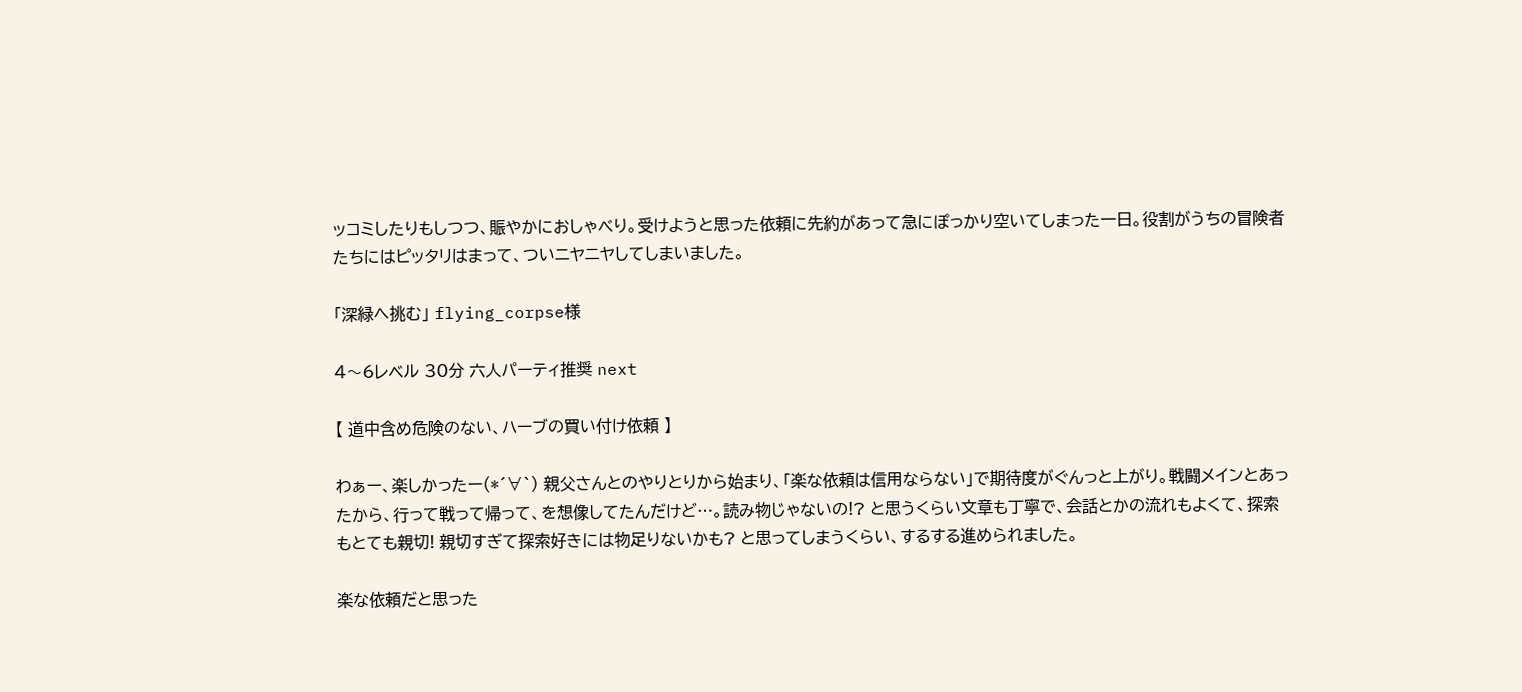ッコミしたりもしつつ、賑やかにおしゃべり。受けようと思った依頼に先約があって急にぽっかり空いてしまった一日。役割がうちの冒険者たちにはピッタリはまって、ついニヤニヤしてしまいました。

「深緑へ挑む」 flying_corpse様

4〜6レベル 30分 六人パーティ推奨 next

【 道中含め危険のない、ハーブの買い付け依頼 】

わぁー、楽しかったー(*´∀`) 親父さんとのやりとりから始まり、「楽な依頼は信用ならない」で期待度がぐんっと上がり。戦闘メインとあったから、行って戦って帰って、を想像してたんだけど…。読み物じゃないの!? と思うくらい文章も丁寧で、会話とかの流れもよくて、探索もとても親切! 親切すぎて探索好きには物足りないかも? と思ってしまうくらい、するする進められました。

楽な依頼だと思った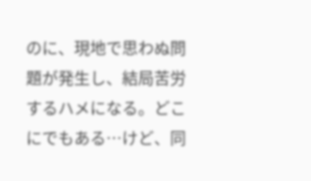のに、現地で思わぬ問題が発生し、結局苦労するハメになる。どこにでもある…けど、同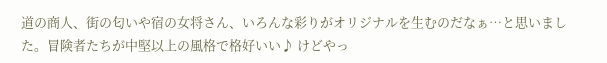道の商人、街の匂いや宿の女将さん、いろんな彩りがオリジナルを生むのだなぁ…と思いました。冒険者たちが中堅以上の風格で格好いい♪ けどやっ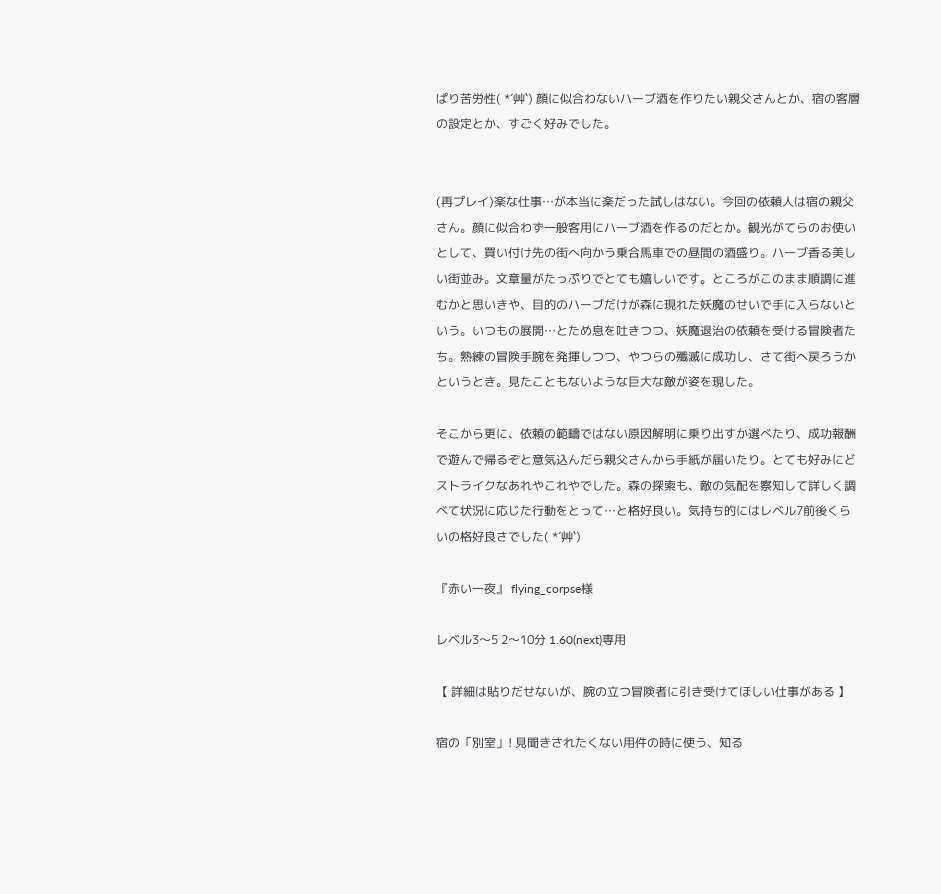ぱり苦労性( *´艸`) 顔に似合わないハーブ酒を作りたい親父さんとか、宿の客層の設定とか、すごく好みでした。


(再プレイ)楽な仕事…が本当に楽だった試しはない。今回の依頼人は宿の親父さん。顔に似合わず一般客用にハーブ酒を作るのだとか。観光がてらのお使いとして、買い付け先の街へ向かう乗合馬車での昼間の酒盛り。ハーブ香る美しい街並み。文章量がたっぷりでとても嬉しいです。ところがこのまま順調に進むかと思いきや、目的のハーブだけが森に現れた妖魔のせいで手に入らないという。いつもの展開…とため息を吐きつつ、妖魔退治の依頼を受ける冒険者たち。熟練の冒険手腕を発揮しつつ、やつらの殲滅に成功し、さて街へ戻ろうかというとき。見たこともないような巨大な敵が姿を現した。

そこから更に、依頼の範疇ではない原因解明に乗り出すか選べたり、成功報酬で遊んで帰るぞと意気込んだら親父さんから手紙が届いたり。とても好みにどストライクなあれやこれやでした。森の探索も、敵の気配を察知して詳しく調べて状況に応じた行動をとって…と格好良い。気持ち的にはレベル7前後くらいの格好良さでした( *´艸`)

『赤い一夜』 flying_corpse様

レベル3〜5 2〜10分 1.60(next)専用

【 詳細は貼りだせないが、腕の立つ冒険者に引き受けてほしい仕事がある 】

宿の「別室」! 見聞きされたくない用件の時に使う、知る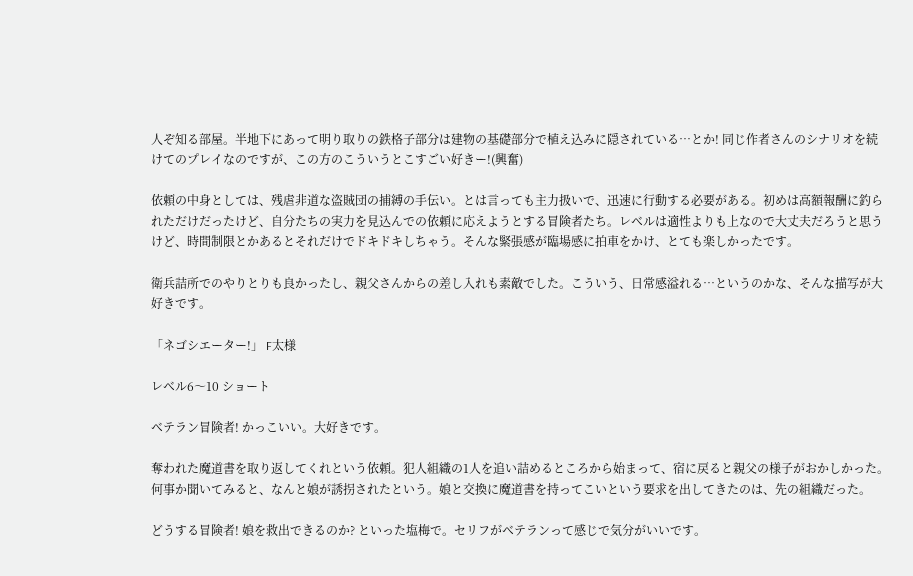人ぞ知る部屋。半地下にあって明り取りの鉄格子部分は建物の基礎部分で植え込みに隠されている…とか! 同じ作者さんのシナリオを続けてのプレイなのですが、この方のこういうとこすごい好きー!(興奮)

依頼の中身としては、残虐非道な盗賊団の捕縛の手伝い。とは言っても主力扱いで、迅速に行動する必要がある。初めは高額報酬に釣られただけだったけど、自分たちの実力を見込んでの依頼に応えようとする冒険者たち。レベルは適性よりも上なので大丈夫だろうと思うけど、時間制限とかあるとそれだけでドキドキしちゃう。そんな緊張感が臨場感に拍車をかけ、とても楽しかったです。

衛兵詰所でのやりとりも良かったし、親父さんからの差し入れも素敵でした。こういう、日常感溢れる…というのかな、そんな描写が大好きです。

「ネゴシエーター!」 F太様

レベル6〜10 ショート

ベテラン冒険者! かっこいい。大好きです。

奪われた魔道書を取り返してくれという依頼。犯人組織の1人を追い詰めるところから始まって、宿に戻ると親父の様子がおかしかった。何事か聞いてみると、なんと娘が誘拐されたという。娘と交換に魔道書を持ってこいという要求を出してきたのは、先の組織だった。

どうする冒険者! 娘を救出できるのか? といった塩梅で。セリフがベテランって感じで気分がいいです。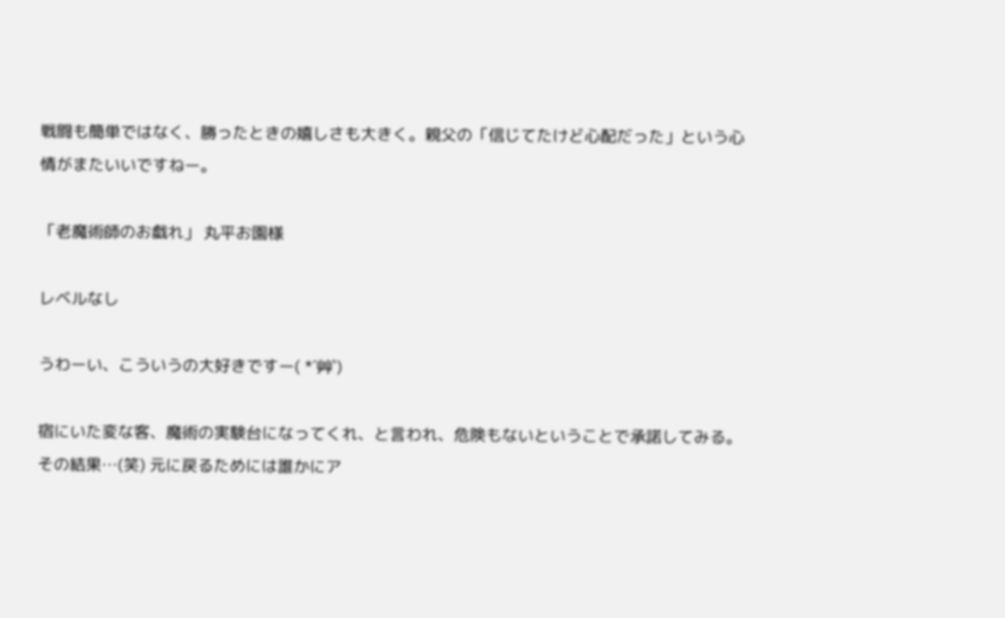戦闘も簡単ではなく、勝ったときの嬉しさも大きく。親父の「信じてたけど心配だった」という心情がまたいいですねー。

「老魔術師のお戯れ」 丸平お園様

レベルなし

うわーい、こういうの大好きですー( *´艸`)

宿にいた変な客、魔術の実験台になってくれ、と言われ、危険もないということで承諾してみる。その結果…(笑) 元に戻るためには誰かにア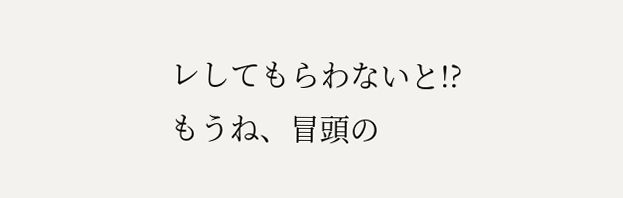レしてもらわないと!? もうね、冒頭の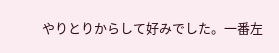やりとりからして好みでした。一番左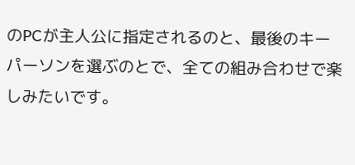のPCが主人公に指定されるのと、最後のキーパーソンを選ぶのとで、全ての組み合わせで楽しみたいです。